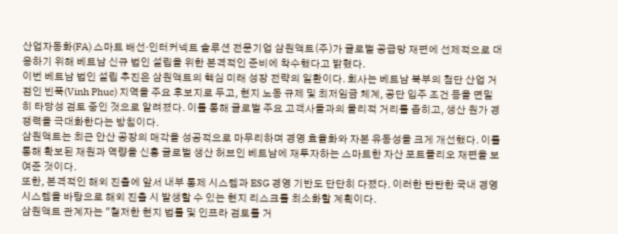산업자동화(FA) 스마트 배선·인터커넥트 솔루션 전문기업 삼원액트(주)가 글로벌 공급망 재편에 선제적으로 대응하기 위해 베트남 신규 법인 설립을 위한 본격적인 준비에 착수했다고 밝혔다.
이번 베트남 법인 설립 추진은 삼원액트의 핵심 미래 성장 전략의 일환이다. 회사는 베트남 북부의 첨단 산업 거점인 빈푹(Vinh Phuc) 지역을 주요 후보지로 두고, 현지 노동 규제 및 최저임금 체계, 공단 입주 조건 등을 면밀히 타당성 검토 중인 것으로 알려졌다. 이를 통해 글로벌 주요 고객사들과의 물리적 거리를 좁히고, 생산 원가 경쟁력을 극대화한다는 방침이다.
삼원액트는 최근 안산 공장의 매각을 성공적으로 마무리하며 경영 효율화와 자본 유동성을 크게 개선했다. 이를 통해 확보된 재원과 역량을 신흥 글로벌 생산 허브인 베트남에 재투자하는 스마트한 자산 포트폴리오 재편을 보여준 것이다.
또한, 본격적인 해외 진출에 앞서 내부 통제 시스템과 ESG 경영 기반도 단단히 다졌다. 이러한 탄탄한 국내 경영 시스템을 바탕으로 해외 진출 시 발생할 수 있는 현지 리스크를 최소화할 계획이다.
삼원액트 관계자는 "철저한 현지 법률 및 인프라 검토를 거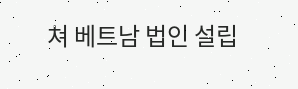쳐 베트남 법인 설립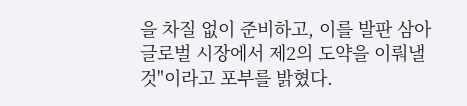을 차질 없이 준비하고, 이를 발판 삼아 글로벌 시장에서 제2의 도약을 이뤄낼 것"이라고 포부를 밝혔다.